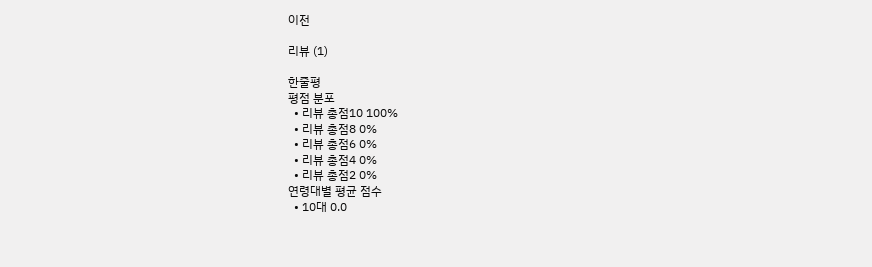이전

리뷰 (1)

한줄평
평점 분포
  • 리뷰 총점10 100%
  • 리뷰 총점8 0%
  • 리뷰 총점6 0%
  • 리뷰 총점4 0%
  • 리뷰 총점2 0%
연령대별 평균 점수
  • 10대 0.0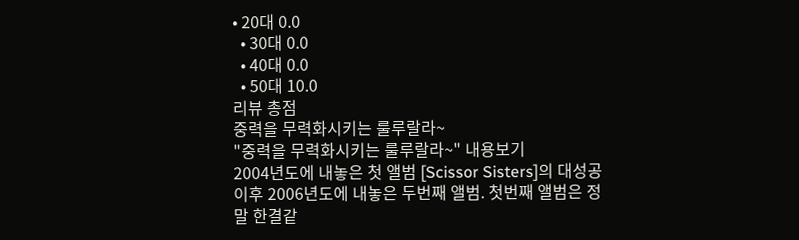• 20대 0.0
  • 30대 0.0
  • 40대 0.0
  • 50대 10.0
리뷰 총점
중력을 무력화시키는 룰루랄라~
"중력을 무력화시키는 룰루랄라~" 내용보기
2004년도에 내놓은 첫 앨범 [Scissor Sisters]의 대성공 이후 2006년도에 내놓은 두번째 앨범. 첫번째 앨범은 정말 한결같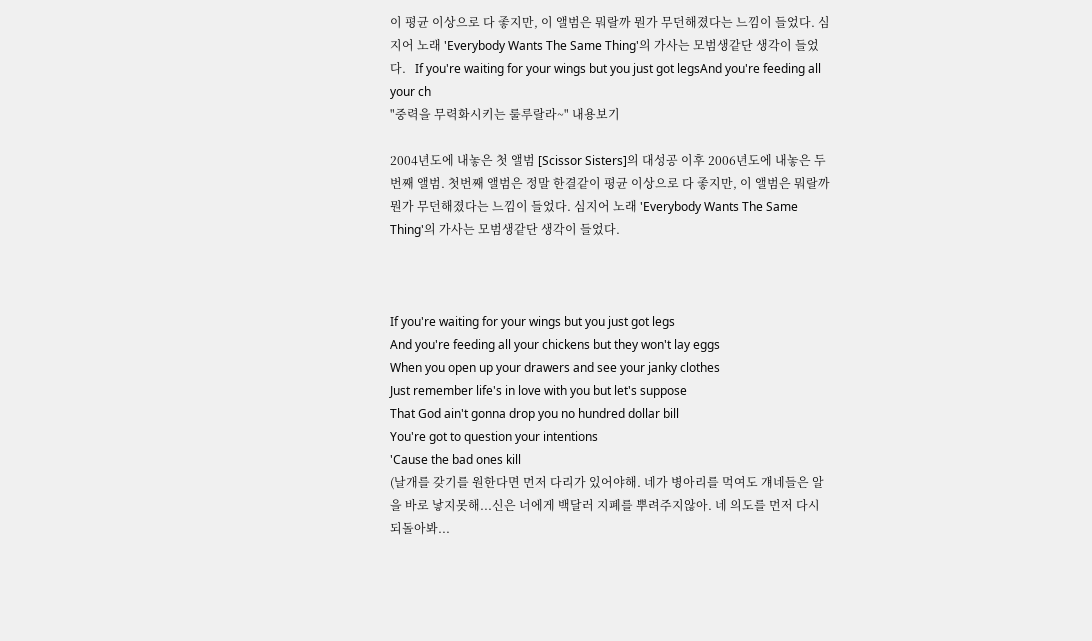이 평균 이상으로 다 좋지만, 이 앨범은 뭐랄까 뭔가 무던해졌다는 느낌이 들었다. 심지어 노래 'Everybody Wants The Same Thing'의 가사는 모범생같단 생각이 들었다.   If you're waiting for your wings but you just got legsAnd you're feeding all your ch
"중력을 무력화시키는 룰루랄라~" 내용보기

2004년도에 내놓은 첫 앨범 [Scissor Sisters]의 대성공 이후 2006년도에 내놓은 두번째 앨범. 첫번째 앨범은 정말 한결같이 평균 이상으로 다 좋지만, 이 앨범은 뭐랄까 뭔가 무던해졌다는 느낌이 들었다. 심지어 노래 'Everybody Wants The Same Thing'의 가사는 모범생같단 생각이 들었다.



If you're waiting for your wings but you just got legs
And you're feeding all your chickens but they won't lay eggs
When you open up your drawers and see your janky clothes
Just remember life's in love with you but let's suppose
That God ain't gonna drop you no hundred dollar bill
You're got to question your intentions
'Cause the bad ones kill
(날개를 갖기를 원한다면 먼저 다리가 있어야해. 네가 병아리를 먹여도 걔네들은 알을 바로 낳지못해...신은 너에게 백달러 지폐를 뿌려주지않아. 네 의도를 먼저 다시 되돌아봐...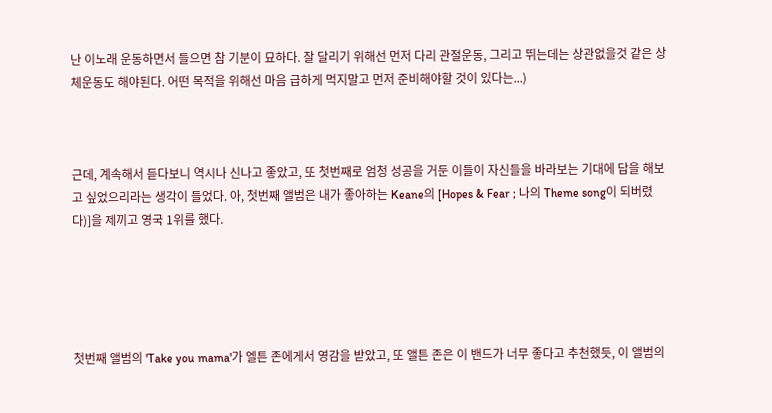난 이노래 운동하면서 들으면 참 기분이 묘하다. 잘 달리기 위해선 먼저 다리 관절운동, 그리고 뛰는데는 상관없을것 같은 상체운동도 해야된다. 어떤 목적을 위해선 마음 급하게 먹지말고 먼저 준비해야할 것이 있다는...)



근데, 계속해서 듣다보니 역시나 신나고 좋았고, 또 첫번째로 엄청 성공을 거둔 이들이 자신들을 바라보는 기대에 답을 해보고 싶었으리라는 생각이 들었다. 아, 첫번째 앨범은 내가 좋아하는 Keane의 [Hopes & Fear ; 나의 Theme song이 되버렸다)]을 제끼고 영국 1위를 했다.





첫번째 앨범의 'Take you mama'가 엘튼 존에게서 영감을 받았고, 또 앨튼 존은 이 밴드가 너무 좋다고 추천했듯, 이 앨범의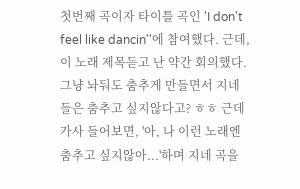첫번째 곡이자 타이틀 곡인 'I don't feel like dancin''에 참여했다. 근데, 이 노래 제목듣고 난 약간 회의했다. 그냥 놔둬도 춤추게 만들면서 지네들은 춤추고 싶지않다고? ㅎㅎ 근데 가사 들어보면, '아, 나 이런 노래엔 춤추고 싶지않아...'하며 지네 곡을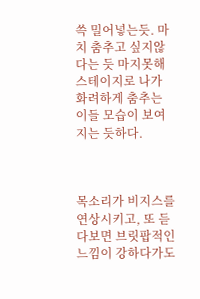쓱 밀어넣는듯. 마치 춤추고 싶지않다는 듯 마지못해 스테이지로 나가 화려하게 춤추는 이들 모습이 보여지는 듯하다.



목소리가 비지스를 연상시키고, 또 듣다보면 브릿팝적인 느낌이 강하다가도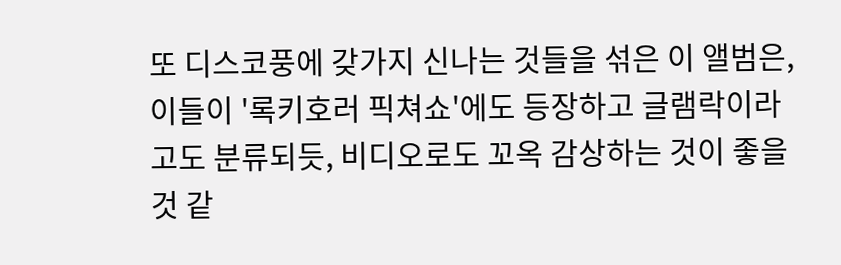또 디스코풍에 갖가지 신나는 것들을 섞은 이 앨범은, 이들이 '록키호러 픽쳐쇼'에도 등장하고 글램락이라고도 분류되듯, 비디오로도 꼬옥 감상하는 것이 좋을 것 같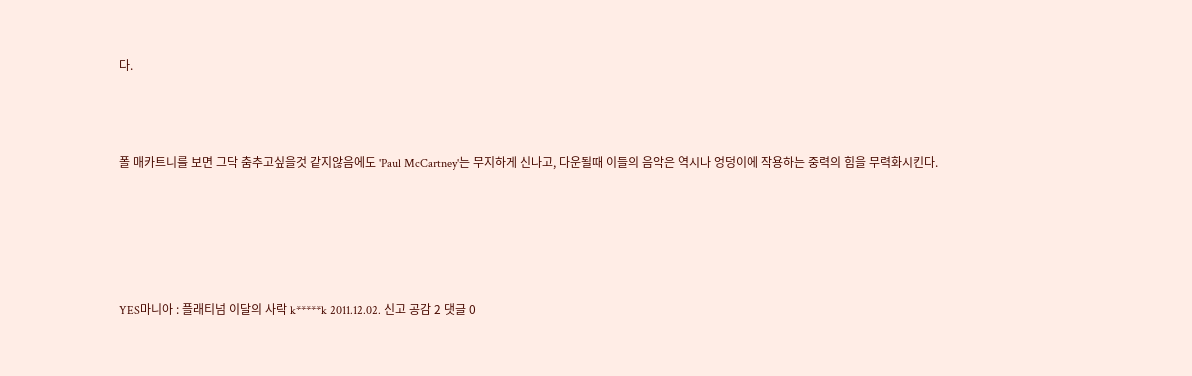다.



폴 매카트니를 보면 그닥 춤추고싶을것 같지않음에도 'Paul McCartney'는 무지하게 신나고, 다운될때 이들의 음악은 역시나 엉덩이에 작용하는 중력의 힘을 무력화시킨다.





YES마니아 : 플래티넘 이달의 사락 k*****k 2011.12.02. 신고 공감 2 댓글 0